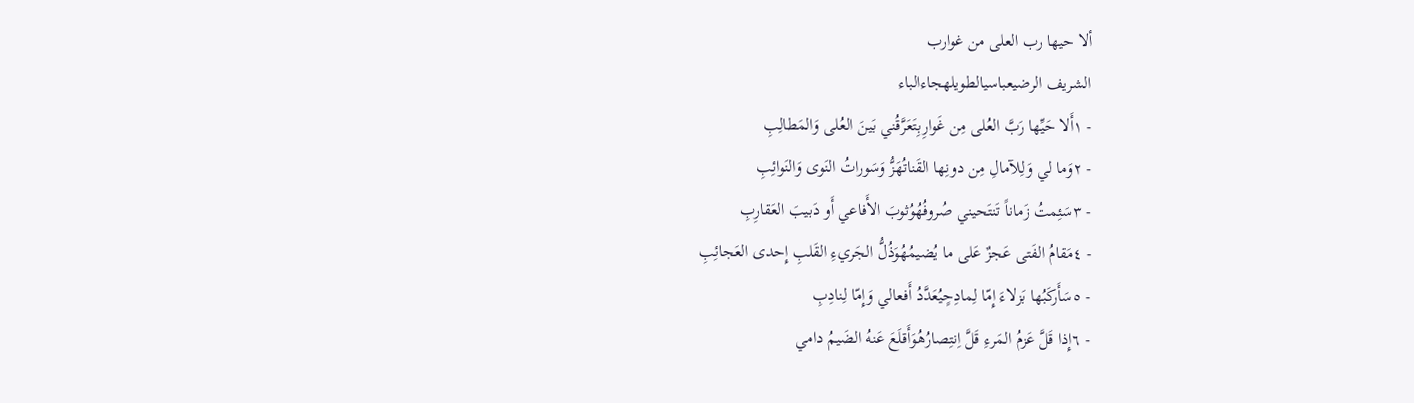ألا حيها رب العلى من غوارب
الشريف الرضيعباسيالطويلهجاءالباء
- ١أَلا حَيِّها رَبَّ العُلى مِن غَوارِبِتَعَرَّقُني بَينَ العُلى وَالمَطالِبِ
- ٢وَما لي وَلِلآمالِ مِن دونِها القَناتُهَزُّ وَسَوراتُ النَوى وَالنَوائِبِ
- ٣سَئِمتُ زَماناً تَنتَحيني صُروفُهُوُثوبَ الأَفاعي أَو دَبيبَ العَقارِبِ
- ٤مَقامُ الفَتى عَجزٌ عَلى ما يُضيمُهُوَذُلُّ الجَريءِ القَلبِ إِحدى العَجائِبِ
- ٥سَأَركَبُها بَزلاءَ إِمّا لِمادِحٍيُعَدَّدُ أَفعالي وَإِمّا لِنادِبِ
- ٦إِذا قَلَّ عَزمُ المَرءِ قَلَّ اِنتِصارُهُوَأَقلَعَ عَنهُ الضَيمُ دامي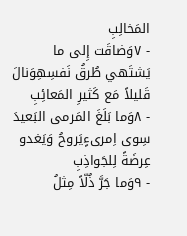المَخالِبِ
- ٧وَضاقَت إِلى ما يَشتَهي طُرقُ نَفسِهِوَنالَ قَليلاً مَع كَثيرِ المَعائِبِ
- ٨وَما بَلَغَ المَرمى البَعيدَ سِوى اِمرىءٍيَروحُ وَيَغدو عِرضَةً لِلجَواذِبِ
- ٩وَما جَرَّ ذُلّاً مِثلُ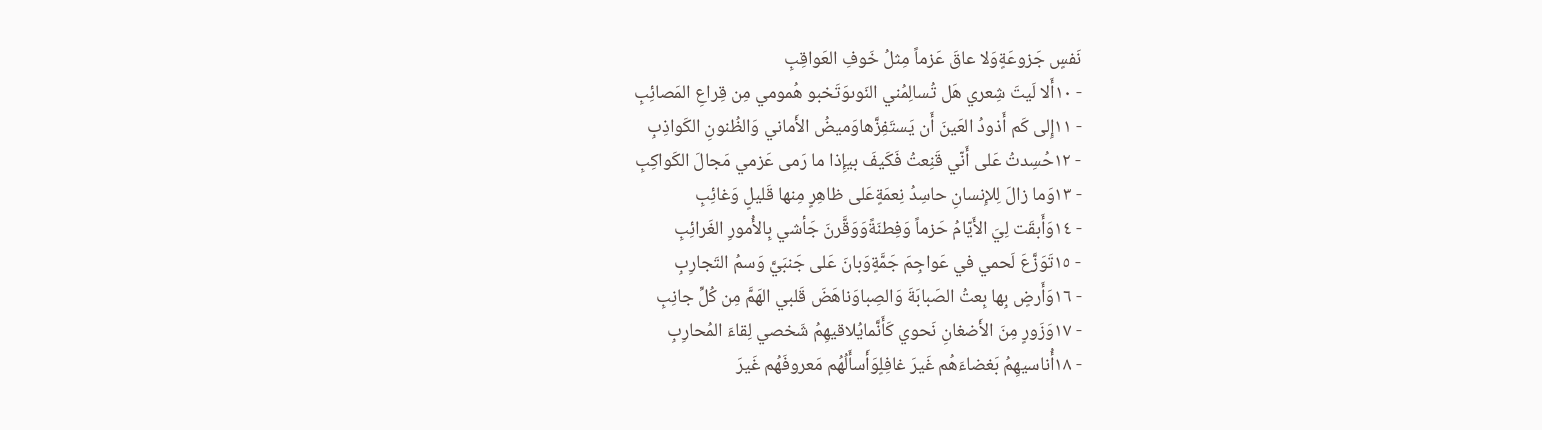نَفسٍ جَزوعَةٍوَلا عاقَ عَزماً مِثلُ خَوفِ العَواقِبِ
- ١٠أَلا لَيتَ شِعري هَل تُسالِمُني النَوىوَتَخبو هُمومي مِن قِراعِ المَصائِبِ
- ١١إِلى كَم أَذودُ العَينَ أَن يَستَفِزَّهاوَميضُ الأَماني وَالظُنونِ الكَواذِبِ
- ١٢حُسِدتُ عَلى أَنّي قَنِعتُ فَكَيفَ بيإِذا ما رَمى عَزمي مَجالَ الكَواكِبِ
- ١٣وَما زالَ لِلإِنسانِ حاسِدُ نِعمَةٍعَلى ظاهِرٍ مِنها قَليلٍ وَغائِبِ
- ١٤وَأَبقَت لِيَ الأَيّامُ حَزماً وَفِطنَةًوَوَقَّرنَ جَأشي بِالأُمورِ الغَرائِبِ
- ١٥تَوَزَّعَ لَحمي في عَواجِمَ جَمَّةٍوَبانَ عَلى جَنبَيَّ وَسمُ التَجارِبِ
- ١٦وَأَرضٍ بِها بِعتُ الصَبابَةَ وَالصِباوَناهَضَ قَلبي الهَمَّ مِن كُلِّ جانِبِ
- ١٧وَزَورٍ مِنَ الأَضغانِ نَحوي كَأَنَّمايُلاقيهِمُ شَخصي لِقاءَ المُحارِبِ
- ١٨أُناسيهِمُ بَغضاءَهُم غَيرَ غافِلٍوَأَسأَلُهُم مَعروفَهُم غَيرَ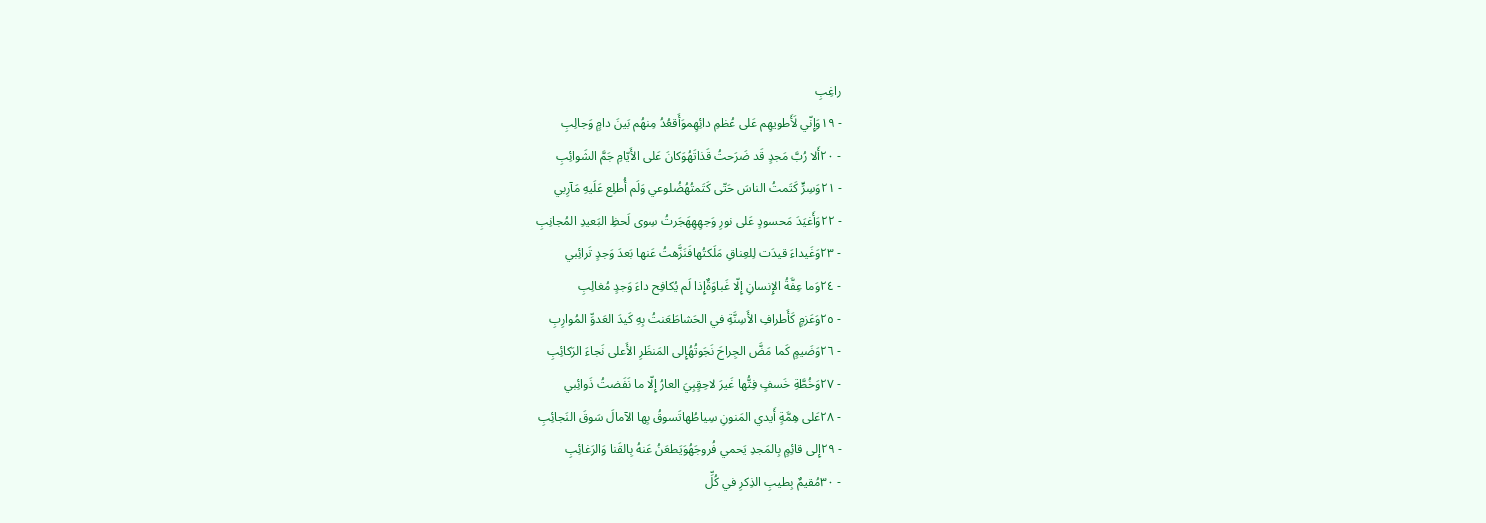راغِبِ
- ١٩وَإِنّي لَأَطويهِم عَلى عُظمِ دائِهِموَأَقعُدُ مِنهُم بَينَ دامٍ وَجالِبِ
- ٢٠أَلا رُبَّ مَجدٍ قَد ضَرَحتُ قَذاتَهُوَكانَ عَلى الأَيّامِ جَمَّ الشَوائِبِ
- ٢١وَسِرٍّ كَتَمتُ الناسَ حَتّى كَتَمتُهُضُلوعي وَلَم أُطلِع عَلَيهِ مَآرِبي
- ٢٢وَأَغيَدَ مَحسودٍ عَلى نورِ وَجهِهِهَجَرتُ سِوى لَحظِ البَعيدِ المُجانِبِ
- ٢٣وَغَيداءَ قيدَت لِلعِناقِ مَلَكتُهافَنَزَّهتُ عَنها بَعدَ وَجدٍ تَرائِبي
- ٢٤وَما عِفَّةُ الإِنسانِ إِلّا غَباوَةٌإِذا لَم يُكافِح داءَ وَجدٍ مُغالِبِ
- ٢٥وَعَزمٍ كَأَطرافِ الأَسِنَّةِ في الحَشاطَعَنتُ بِهِ كَيدَ العَدوِّ المُوارِبِ
- ٢٦وَضَيمٍ كَما مَضَّ الجِراحَ نَجَوتُهُإِلى المَنظَرِ الأَعلى نَجاءَ الرَكائِبِ
- ٢٧وَخُطَّةِ خَسفٍ فِتُّها غَيرَ لاحِقٍبِيَ العارُ إِلّا ما نَفَضتُ ذَوائِبي
- ٢٨عَلى هِمَّةٍ أَيدي المَنونِ سِياطُهاتَسوقُ بِها الآمالَ سَوقَ النَجائِبِ
- ٢٩إِلى قائِمٍ بِالمَجدِ يَحمي فُروجَهُوَيَطعَنُ عَنهُ بِالقَنا وَالرَغائِبِ
- ٣٠مُقيمٌ بِطيبِ الذِكرِ في كُلِّ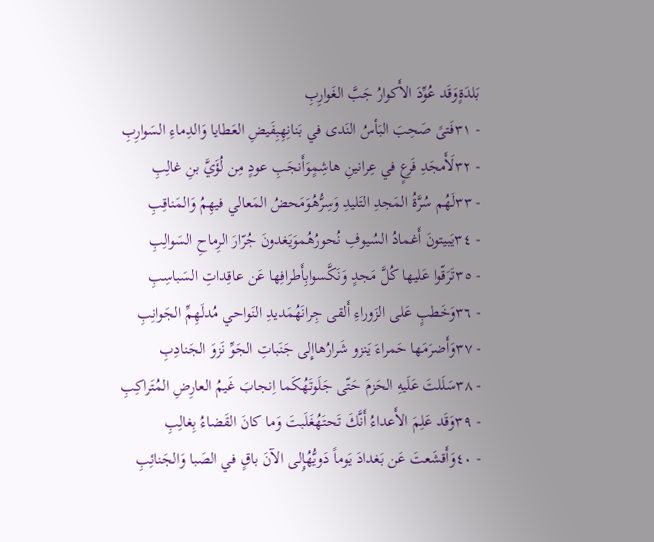بَلدَةٍوَقَد عُوِّدَ الأَكوارُ جَبَّ الغَوارِبِ
- ٣١فَتىً صَحِبَ البَأسُ النَدى في بَنانِهِبِفَيضِ العَطايا وَالدِماءِ السَوارِبِ
- ٣٢لَأَمجَدِ فَرعٍ في عِرانينِ هاشِمٍوَأَنجَبِ عودٍ مِن لُؤَيَّ بنِ غالِبِ
- ٣٣لَهُم سُرَّةُ المَجدِ التَليدِ وَسِرُّهُوَمَحضُ المَعالي فيهِمُ وَالمَناقِبِ
- ٣٤يَبيتونَ أَغمادُ السُيوفِ نُحورُهُموَيَغدونَ جُرّارَ الرِماحِ السَوالِبِ
- ٣٥تَرَقّوا عَليها كُلَّ مَجدٍ وَنَكَّسوابِأَطرافِها عَن عاقِداتِ السَباسِبِ
- ٣٦وَخَطبٍ عَلى الزَوراءِ أَلقى جِرانَهُمَديدِ النَواحي مُدلَهِمِّ الجَوانِبِ
- ٣٧وَأَضرَمَها حَمراءَ يَنزو شَرارُهاإِلى جَنَباتِ الجَوِّ نَزوَ الجَنادِبِ
- ٣٨سَلَلتَ عَلَيهِ الحَزمَ حَتّى جَلَوتَهُكَما اِنجابَ غَيمُ العارِضِ المُتَراكِبِ
- ٣٩وَقَد عَلِمَ الأَعداءُ أَنَّكَ تَحتَهُغَلَبتَ وَما كانَ القَضاءُ بِغالِبِ
- ٤٠وَأَقشَعتَ عَن بَغدادَ يَوماً دَويُّهُإِلى الآنَ باقٍ في الصَبا وَالجَنائِبِ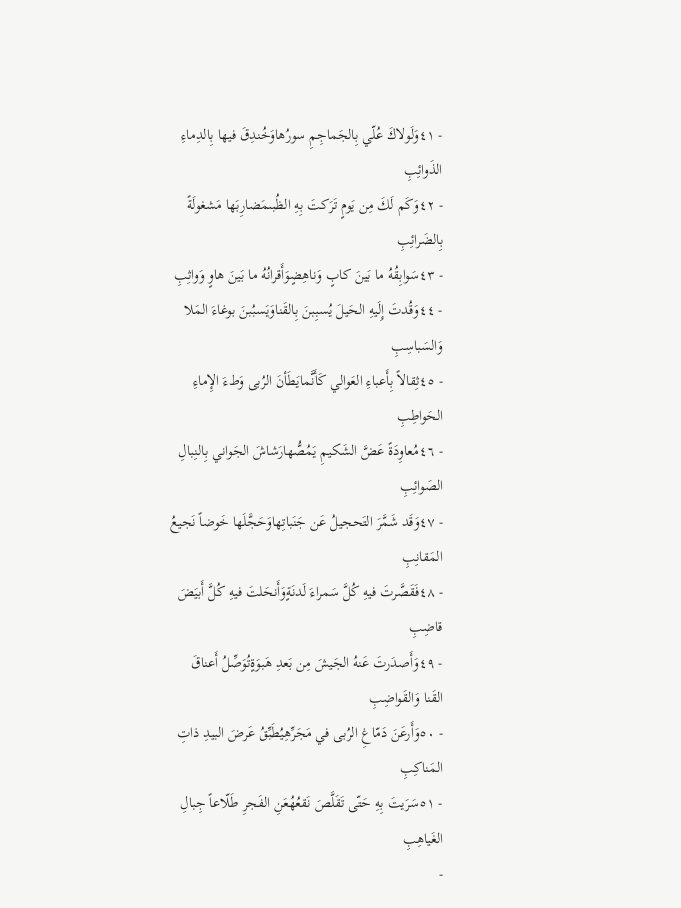- ٤١وَلَولاكَ عُلّي بِالجَماجِمِ سورُهاوَخُندِقَ فيها بِالدِماءِ الذَوائِبِ
- ٤٢وَكَم لَكَ مِن يَومٍ تَرَكتَ بِهِ الظُبىمَضارِبَها مَشغولَةً بِالضَرائِبِ
- ٤٣سَوابِقُهُ ما بَينَ كابٍ وَناهِضٍوَأَقرانُهُ ما بَينَ هاوٍ وَواثِبِ
- ٤٤وَقُدتَ إِلَيهِ الحَيلَ يُسبِبنَ بِالقَناوَيَسبُبنَ بوغاءَ المَلا وَالسَباسِبِ
- ٤٥ثِقالاً بِأَعباءِ العَوالي كَأَنَّمايَطَأنَ الرُبى وَطءَ الإِماءِ الحَواطِبِ
- ٤٦مُعاوِدَةً عَضَّ الشَكيمِ يَمُصُّهارَشاشَ الجَواني بِالنِبالِ الصَوائِبِ
- ٤٧وَقَد شَمَّرَ التَحجيلُ عَن جَنَباتِهاوَحَجَّلَها خَوضاً نَجيعُ المَقانِبِ
- ٤٨فَقَصَّرتَ فيهِ كُلَّ سَمراءَ لَدنَةٍوَأَنحَلتَ فيهِ كُلَّ أَبيَضَ قاضِبِ
- ٤٩وَأَصدَرتَ عَنهُ الجَيشَ مِن بَعدِ هَبوَةٍتُوَصِّلُ أَعناقَ القَنا وَالقَواضِبِ
- ٥٠وَأَرعَنَ دَمّاغِ الرُبى في مَجَرِّهِيُطَبِّقُ عَرضَ البيدِ ذاتِ المَناكِبِ
- ٥١سَرَيتَ بِهِ حَتّى تَقَلَّصَ نَقعُهُعَنِ الفَجرِ طَلّاعاً جِبالِ الغَياهِبِ
-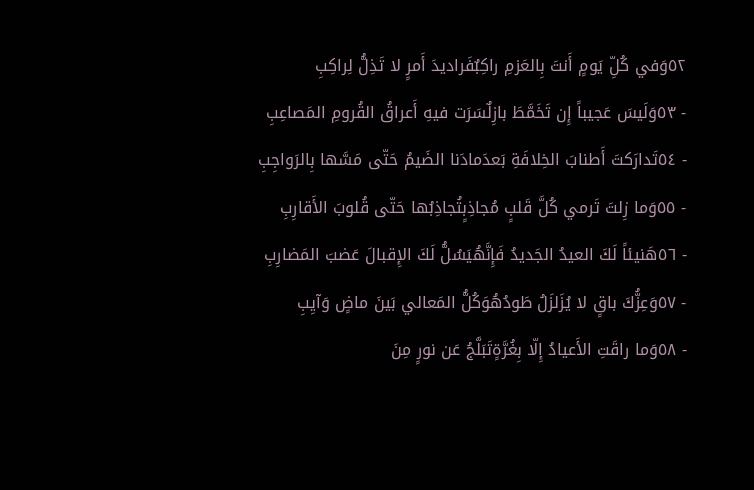٥٢وَفي كُلِّ يَومٍ أَنتَ بِالعَزمِ راكِبٌفَراديدَ أَمرٍ لا تَذِلُّ لِراكِبِ
- ٥٣وَلَيسَ عَجيباً إِن تَخَمَّطَ بازِلٌسَرَت فيهِ أَعراقُ القُرومِ المَصاعِبِ
- ٥٤تَدارَكتَ أَطنابَ الخِلافَةِ بَعدَمادَنا الضَيمُ حَتّى مَسَّها بِالرَواجِبِ
- ٥٥وَما زِلتَ تَرمي كُلَّ قَلبٍ مُجاذِبٍتُجاذِبُها حَتّى قُلوبَ الأَقارِبِ
- ٥٦هَنيئاً لَكَ العيدُ الجَديدُ فَإِنَّهُيَسُلُّ لَكَ الإِقبالَ عَضبَ المَضارِبِ
- ٥٧وَعِزُّكَ باقٍ لا يُزَلزَلُ طَودُهُوَكُلُّ المَعالي بَينَ ماضٍ وَآيِبِ
- ٥٨وَما راقَتِ الأَعيادُ إِلّا بِغُرَّةٍتَبَلَّجُ عَن نورٍ مِنَ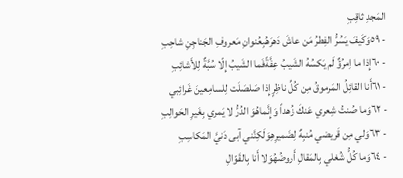المَجدِ ثاقِبِ
- ٥٩وَكَيفَ يَسُرُّ الفِطرُ مَن عاشَ دَهرَهُبِعُنوانِ مَعروفِ الجَناجِنِ شاحِبِ
- ٦٠إِذا ما اِمرُؤٌ لَم يَكسُهُ الشَيبُ عِفَّةًفَما الشَيبُ إِلّا سُبَّةٌ لِلأَشائِبِ
- ٦١أَنا القائِلُ المَرموقُ مِن كُلِّ ناظِرٍإِذا صَلصَلَت لِلسامِعينَ غَرائِبي
- ٦٢وَما صُنتُ شِعري عَنكَ زُهداً وَإِنَّماهُوَ الدُرُّ لا يَمري بِغَيرِ الحَوالِبِ
- ٦٣وَلي مِن قَريضي مُنبِهٌ لِضَميرِهِوَلَكِنَّني آبى دَنيَّ المَكاسِبِ
- ٦٤وَما كُلُّ شُغلي بِالمَقالِ أَروضُهُوَلا أَنا بِالقَوّالِ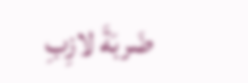ضَربَةَ لازِبِ